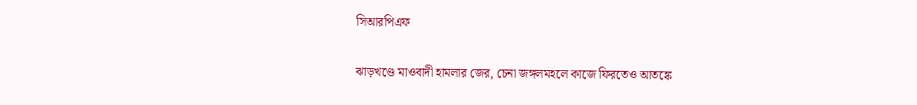সিআরপিএফ

ঝাড়খণ্ডে মাওবাদী হামলার জের, চেনা জঙ্গলমহলে কাজে ফিরতেও আতঙ্কে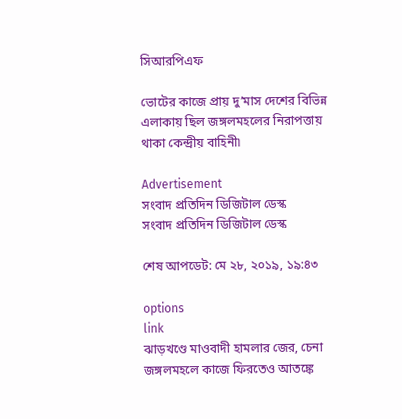সিআরপিএফ

ভোটের কাজে প্রায় দু’মাস দেশের বিভিন্ন এলাকায় ছিল জঙ্গলমহলের নিরাপত্তায় থাকা কেন্দ্রীয় বাহিনী৷

Advertisement
সংবাদ প্রতিদিন ডিজিটাল ডেস্ক
সংবাদ প্রতিদিন ডিজিটাল ডেস্ক

শেষ আপডেট: মে ২৮, ২০১৯, ১৯:৪৩

options
link
ঝাড়খণ্ডে মাওবাদী হামলার জের, চেনা জঙ্গলমহলে কাজে ফিরতেও আতঙ্কে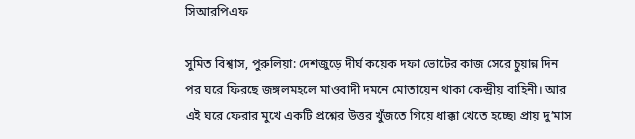সিআরপিএফ

সুমিত বিশ্বাস, পুরুলিয়া: দেশজুড়ে দীর্ঘ কয়েক দফা ভোটের কাজ সেরে চুয়ান্ন দিন পর ঘরে ফিরছে জঙ্গলমহলে মাওবাদী দমনে মোতায়েন থাকা কেন্দ্রীয় বাহিনী। আর এই ঘরে ফেরার মুখে একটি প্রশ্নের উত্তর খুঁজতে গিয়ে ধাক্কা খেতে হচ্ছে৷ প্রায় দু’মাস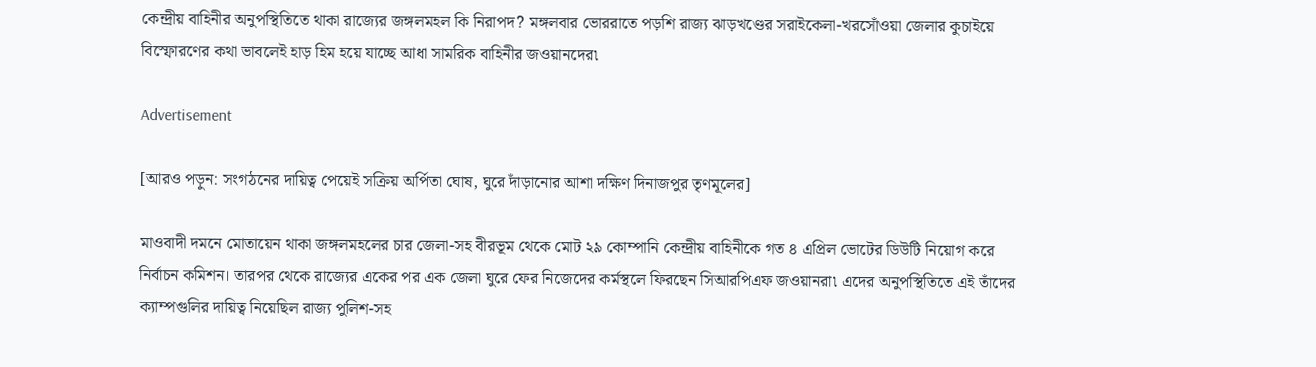কেন্দ্রীয় বাহিনীর অনুপস্থিতিতে থাকা রাজ্যের জঙ্গলমহল কি নিরাপদ? মঙ্গলবার ভোররাতে পড়শি রাজ্য ঝাড়খণ্ডের সরাইকেলা-খরসোঁওয়া জেলার কুচাইয়ে বিস্ফোরণের কথা ভাবলেই হাড় হিম হয়ে যাচ্ছে আধা সামরিক বাহিনীর জওয়ানদের৷

Advertisement

[আরও পড়ুন: সংগঠনের দায়িত্ব পেয়েই সক্রিয় অর্পিতা ঘোষ, ঘুরে দাঁড়ানোর আশা দক্ষিণ দিনাজপুর তৃণমূলের]

মাওবাদী দমনে মোতায়েন থাকা জঙ্গলমহলের চার জেলা-সহ বীরভূম থেকে মোট ২৯ কোম্পানি কেন্দ্রীয় বাহিনীকে গত ৪ এপ্রিল ভোটের ডিউটি নিয়োগ করে নির্বাচন কমিশন। তারপর থেকে রাজ্যের একের পর এক জেলা ঘুরে ফের নিজেদের কর্মস্থলে ফিরছেন সিআরপিএফ জওয়ানরা৷ এদের অনুপস্থিতিতে এই তাঁদের ক্যাম্পগুলির দায়িত্ব নিয়েছিল রাজ্য পুলিশ-সহ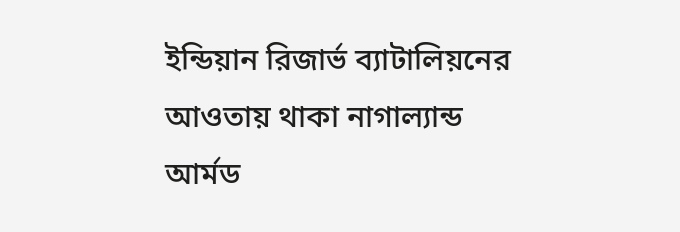ইন্ডিয়ান রিজার্ভ ব্যাটালিয়নের আওতায় থাকা নাগাল্যান্ড আর্মড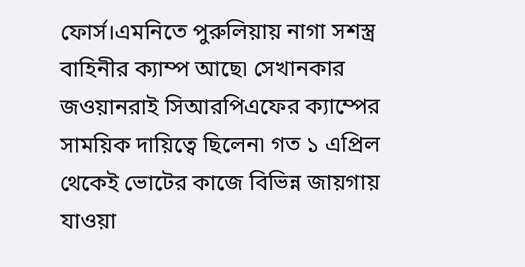ফোর্স।এমনিতে পুরুলিয়ায় নাগা সশস্ত্র বাহিনীর ক্যাম্প আছে৷ সেখানকার জওয়ানরাই সিআরপিএফের ক্যাম্পের সাময়িক দায়িত্বে ছিলেন৷ গত ১ এপ্রিল থেকেই ভোটের কাজে বিভিন্ন জায়গায় যাওয়া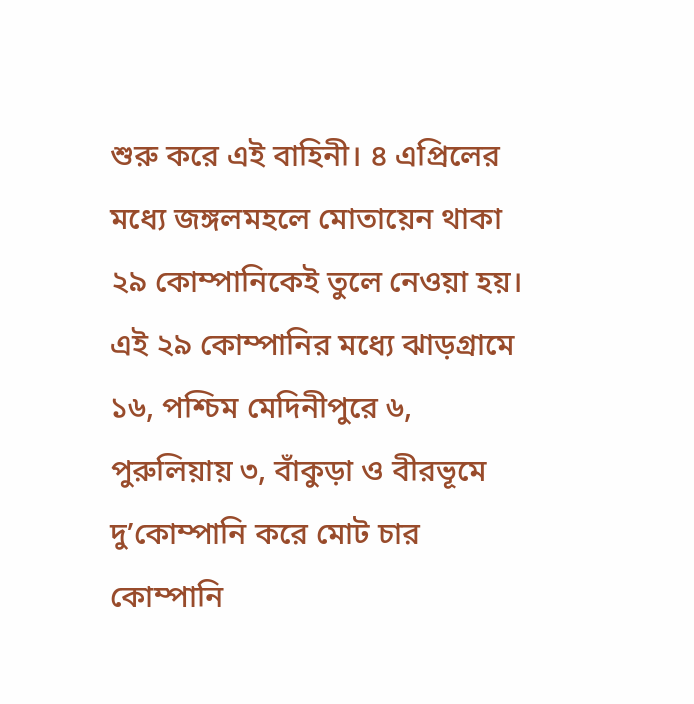শুরু করে এই বাহিনী। ৪ এপ্রিলের মধ্যে জঙ্গলমহলে মোতায়েন থাকা ২৯ কোম্পানিকেই তুলে নেওয়া হয়। এই ২৯ কোম্পানির মধ্যে ঝাড়গ্রামে ১৬, পশ্চিম মেদিনীপুরে ৬, পুরুলিয়ায় ৩, বাঁকুড়া ও বীরভূমে দু’কোম্পানি করে মোট চার কোম্পানি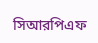সিআরপিএফ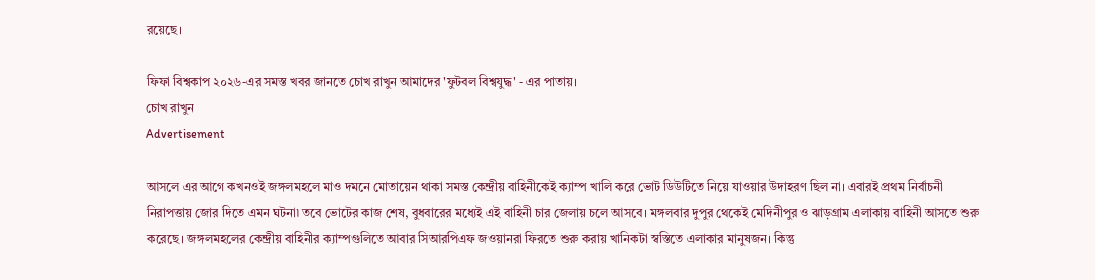রয়েছে।

ফিফা বিশ্বকাপ ২০২৬-এর সমস্ত খবর জানতে চোখ রাখুন আমাদের 'ফুটবল বিশ্বযুদ্ধ' - এর পাতায়।
চোখ রাখুন
Advertisement

আসলে এর আগে কখনওই জঙ্গলমহলে মাও দমনে মোতায়েন থাকা সমস্ত কেন্দ্রীয় বাহিনীকেই ক্যাম্প খালি করে ভোট ডিউটিতে নিয়ে যাওয়ার উদাহরণ ছিল না। এবারই প্রথম নির্বাচনী নিরাপত্তায় জোর দিতে এমন ঘটনা৷ তবে ভোটের কাজ শেষ, বুধবারের মধ্যেই এই বাহিনী চার জেলায় চলে আসবে। মঙ্গলবার দুপুর থেকেই মেদিনীপুর ও ঝাড়গ্রাম এলাকায় বাহিনী আসতে শুরু করেছে। জঙ্গলমহলের কেন্দ্রীয় বাহিনীর ক্যাম্পগুলিতে আবার সিআরপিএফ জওয়ানরা ফিরতে শুরু করায় খানিকটা স্বস্তিতে এলাকার মানুষজন। কিন্তু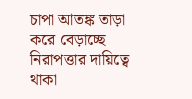চাপা আতঙ্ক তাড়া করে বেড়াচ্ছে নিরাপত্তার দায়িত্বে থাকা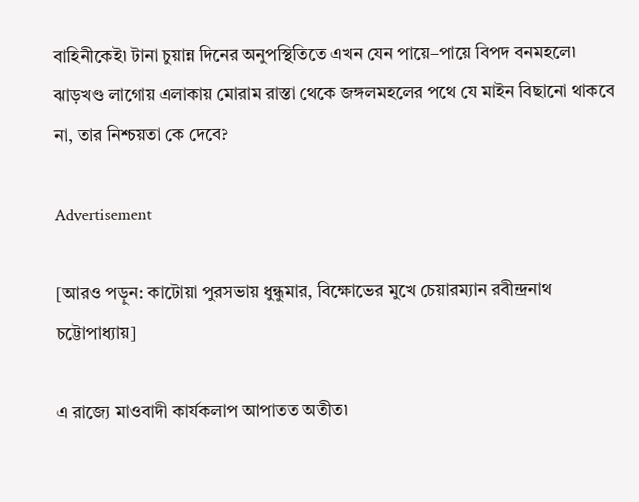বাহিনীকেই৷ টানা চুয়ান্ন দিনের অনুপস্থিতিতে এখন যেন পায়ে–পায়ে বিপদ বনমহলে৷ ঝাড়খণ্ড লাগোয় এলাকায় মোরাম রাস্তা থেকে জঙ্গলমহলের পথে যে মাইন বিছানো থাকবে না, তার নিশ্চয়তা কে দেবে?

Advertisement

[আরও পড়ুন: কাটোয়া পুরসভায় ধুন্ধুমার, বিক্ষোভের মুখে চেয়ারম্যান রবীন্দ্রনাথ চট্টোপাধ্যায়]

এ রাজ্যে মাওবাদী কার্যকলাপ আপাতত অতীত৷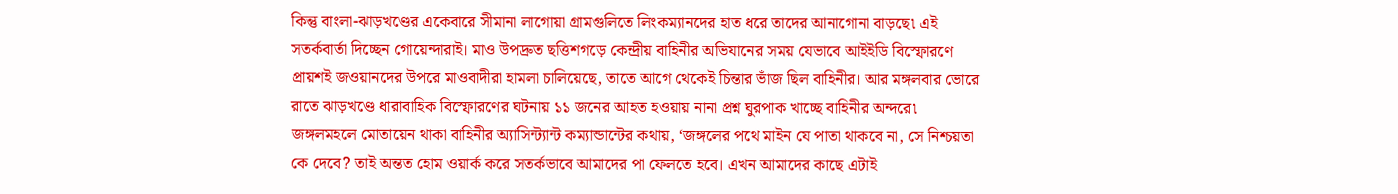কিন্তু বাংলা-ঝাড়খণ্ডের একেবারে সীমানা লাগোয়া গ্রামগুলিতে লিংকম্যানদের হাত ধরে তাদের আনাগোনা বাড়ছে৷ এই সতর্কবার্তা দিচ্ছেন গোয়েন্দারাই। মাও উপদ্রুত ছত্তিশগড়ে কেন্দ্রীয় বাহিনীর অভিযানের সময় যেভাবে আইইডি বিস্ফোরণে প্রায়শই জওয়ানদের উপরে মাওবাদীরা হামলা চালিয়েছে, তাতে আগে থেকেই চিন্তার ভাঁজ ছিল বাহিনীর। আর মঙ্গলবার ভোরে রাতে ঝাড়খণ্ডে ধারাবাহিক বিস্ফোরণের ঘটনায় ১১ জনের আহত হওয়ায় নানা প্রশ্ন ঘুরপাক খাচ্ছে বাহিনীর অন্দরে৷ জঙ্গলমহলে মোতায়েন থাকা বাহিনীর অ্যাসিন্ট্যান্ট কম্যান্ডান্টের কথায়, ‘জঙ্গলের পথে মাইন যে পাতা থাকবে না, সে নিশ্চয়তা কে দেবে? তাই অন্তত হোম ওয়ার্ক করে সতর্কভাবে আমাদের পা ফেলতে হবে। এখন আমাদের কাছে এটাই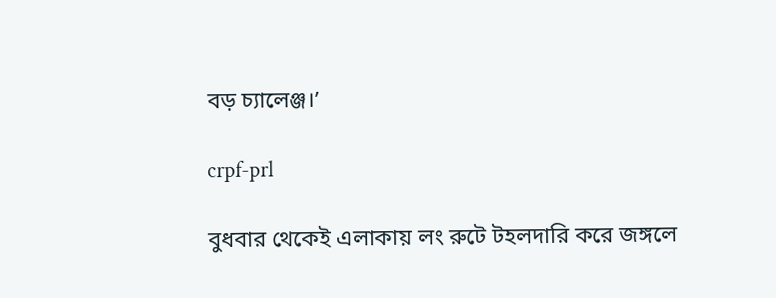বড় চ্যালেঞ্জ।’

crpf-prl

বুধবার থেকেই এলাকায় লং রুটে টহলদারি করে জঙ্গলে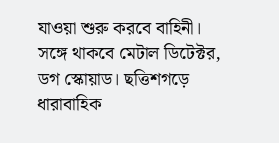যাওয়া শুরু করবে বাহিনী। সঙ্গে থাকবে মেটাল ডিটেক্টর, ডগ স্কোয়াড। ছত্তিশগড়ে ধারাবাহিক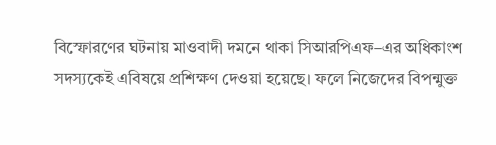বিস্ফোরণের ঘটনায় মাওবাদী দমনে থাকা সিআরপিএফ–এর অধিকাংশ সদস্যকেই এবিষয়ে প্রশিক্ষণ দেওয়া হয়েছে। ফলে নিজেদের বিপন্মুক্ত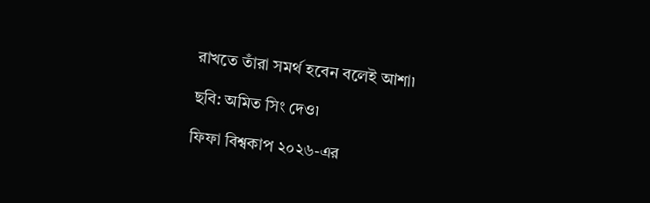রাখতে তাঁরা সমর্থ হবেন বলেই আশা৷

ছবি: অমিত সিং দেও৷

ফিফা বিশ্বকাপ ২০২৬-এর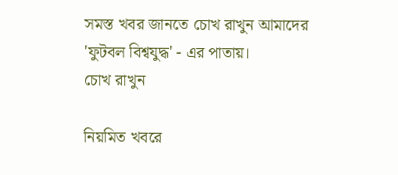সমস্ত খবর জানতে চোখ রাখুন আমাদের 'ফুটবল বিশ্বযুদ্ধ' - এর পাতায়।
চোখ রাখুন

নিয়মিত খবরে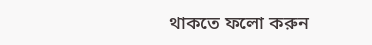থাকতে ফলো করুন